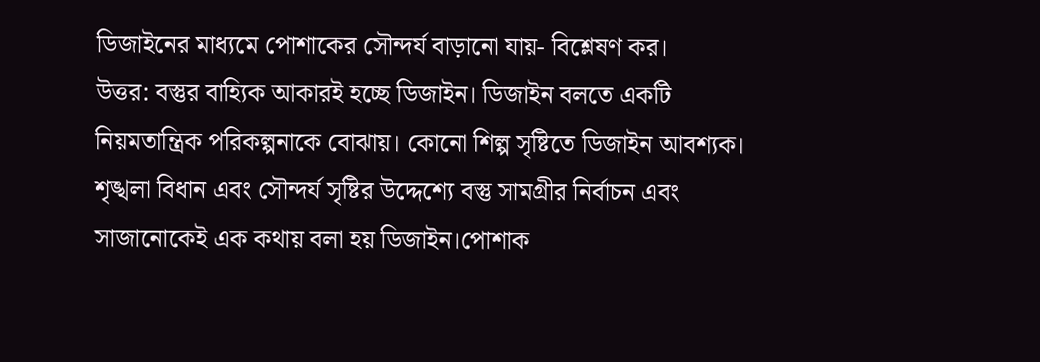ডিজাইনের মাধ্যমে পোশাকের সৌন্দর্য বাড়ানো যায়- বিশ্লেষণ কর।
উত্তর: বস্তুর বাহ্যিক আকারই হচ্ছে ডিজাইন। ডিজাইন বলতে একটি নিয়মতান্ত্রিক পরিকল্পনাকে বোঝায়। কোনো শিল্প সৃষ্টিতে ডিজাইন আবশ্যক। শৃঙ্খলা বিধান এবং সৌন্দর্য সৃষ্টির উদ্দেশ্যে বস্তু সামগ্রীর নির্বাচন এবং সাজানোকেই এক কথায় বলা হয় ডিজাইন।পোশাক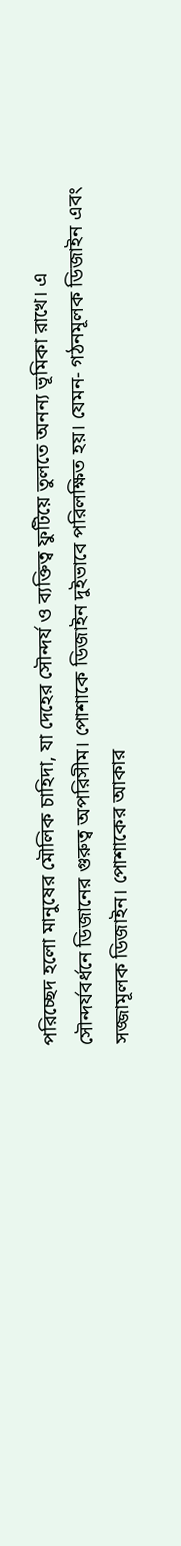পরিচ্ছেদ হলো মানুষের মৌলিক চাহিদা, যা দেহের সৌন্দর্য ও ব্যক্তিত্ব ফুটিয়ে তুলতে অনন্য ভূমিকা রাখে। এ সৌন্দর্যবর্ধনে ডিজানের গুরুত্ব অপরিসীম। পোশাকে ডিজাইন দুইভাবে পরিলক্ষিত হয়। যেমন- গঠনমূলক ডিজাইন এবং সজ্জামূলক ডিজাইন। পোশাকের আকার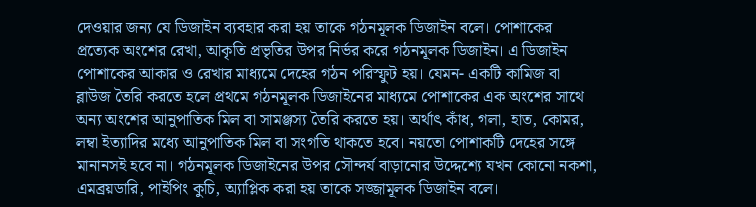দেওয়ার জন্য যে ডিজাইন ব্যবহার করা হয় তাকে গঠনমূলক ডিজাইন বলে। পোশাকের প্রত্যেক অংশের রেখা, আকৃতি প্রভৃতির উপর নির্ভর করে গঠনমূলক ডিজাইন। এ ডিজাইন পোশাকের আকার ও রেখার মাধ্যমে দেহের গঠন পরিস্ফুট হয়। যেমন- একটি কামিজ বা ব্লাউজ তৈরি করতে হলে প্রথমে গঠনমূলক ডিজাইনের মাধ্যমে পোশাকের এক অংশের সাথে অন্য অংশের আনুপাতিক মিল বা সামঞ্জস্য তৈরি করতে হয়। অর্থাৎ কাঁধ, গলা, হাত, কোমর, লম্বা ইত্যাদির মধ্যে আনুপাতিক মিল বা সংগতি থাকতে হবে। নয়তো পোশাকটি দেহের সঙ্গে মানানসই হবে না। গঠনমূলক ডিজাইনের উপর সৌন্দর্য বাড়ানোর উদ্দেশ্যে যখন কোনো নকশা, এমব্রয়ডারি, পাইপিং কুচি, অ্যাপ্লিক করা হয় তাকে সজ্জামূলক ডিজাইন বলে।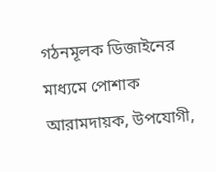গঠনমূলক ডিজাইনের মাধ্যমে পোশাক আরামদায়ক, উপযোগী,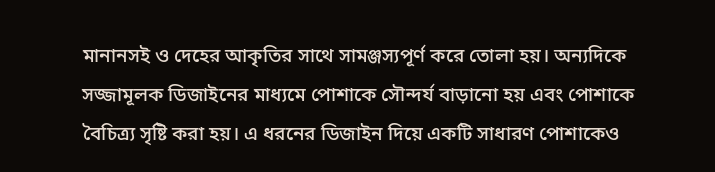মানানসই ও দেহের আকৃতির সাথে সামঞ্জস্যপূর্ণ করে তোলা হয়। অন্যদিকে সজ্জামূলক ডিজাইনের মাধ্যমে পোশাকে সৌন্দর্য বাড়ানো হয় এবং পোশাকে বৈচিত্র্য সৃষ্টি করা হয়। এ ধরনের ডিজাইন দিয়ে একটি সাধারণ পোশাকেও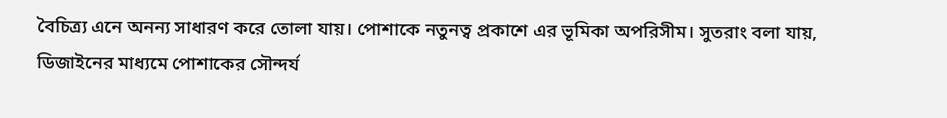বৈচিত্র্য এনে অনন্য সাধারণ করে তোলা যায়। পোশাকে নতুনত্ব প্রকাশে এর ভূমিকা অপরিসীম। সুতরাং বলা যায়, ডিজাইনের মাধ্যমে পোশাকের সৌন্দর্য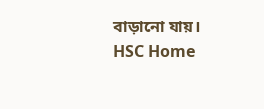বাড়ানো যায়।
HSC Home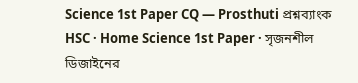Science 1st Paper CQ — Prosthuti প্রশ্নব্যাংক
HSC · Home Science 1st Paper · সৃজনশীল
ডিজাইনের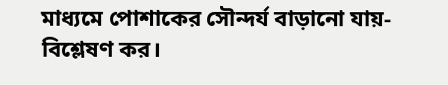মাধ্যমে পোশাকের সৌন্দর্য বাড়ানো যায়- বিশ্লেষণ কর।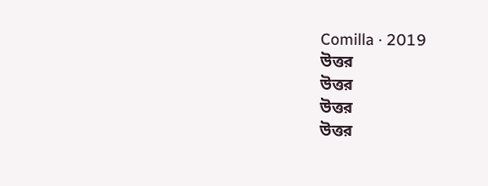Comilla · 2019
উত্তর
উত্তর
উত্তর
উত্তর